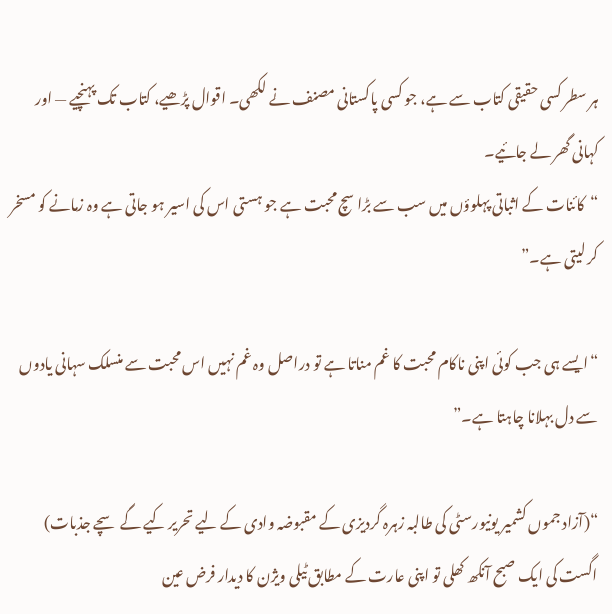ہر سطر کسی حقیقی کتاب سے ہے، جو کسی پاکستانی مصنف نے لکھی۔ اقوال پڑھیے، کتاب تک پہنچیے — اور کہانی گھر لے جائیے۔
“کائنات کے اثباتی پہلوؤں میں سب سے بڑا سچ محبت ہے جو ہستی اس کی اسیر ہو جاتی ہے وہ زمانے کو مسخر کر لیتی ہے۔”

“ایسے ہی جب کوئی اپنی ناکام محبت کا غم مناتا ہے تو دراصل وہ غم نہیں اس محبت سے منسلک سہانی یادوں سے دل بہلانا چاہتا ہے۔”

“(آزاد جموں کشمیر یونیورسٹی کی طالبہ زہرہ گردیزی کے مقبوضہ وادی کے لیے تحریر کیے گے سچے جذبات) اگست کی ایک صبح آنکھ کھلی تو اپنی عارت کے مطابق ٹیلی ویژن کا دیدار فرض عین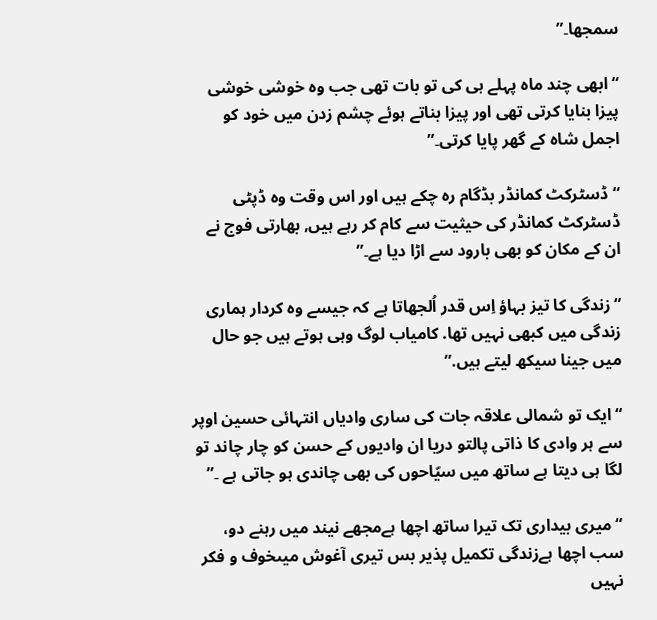سمجھا۔”

“ابھی چند ماہ پہلے ہی کی تو بات تھی جب وہ خوشی خوشی پیزا بنایا کرتی تھی اور پیزا بناتے ہوئے چشم زدن میں خود کو اجمل شاہ کے گھر پایا کرتی۔”

“ڈسٹرکٹ کمانڈر بڈگام رہ چکے ہیں اور اس وقت وہ ڈپٹی ڈسٹرکٹ کمانڈر کی حیثیت سے کام کر رہے ہیں, بھارتی فوج نے ان کے مکان کو بھی بارود سے اڑا دیا ہے۔”

“زندگی کا تیز بہاؤ اِس قدر اُلجھاتا ہے کہ جیسے وہ کردار ہماری زندگی میں کبھی نہیں تھا. کامیاب لوگ وہی ہوتے ہیں جو حال میں جینا سیکھ لیتے ہیں.”

“ایک تو شمالی علاقہ جات کی ساری وادیاں انتہائی حسین اوپر سے ہر وادی کا ذاتی پالتو دریا ان وادیوں کے حسن کو چار چاند تو لگا ہی دیتا ہے ساتھ میں سیّاحوں کی بھی چاندی ہو جاتی ہے ۔”

“میری بیداری تک تیرا ساتھ اچھا ہےمجھے نیند میں رہنے دو، سب اچھا ہےزندگی تکمیل پذیر بس تیری آغوش میںخوف و فکر نہیں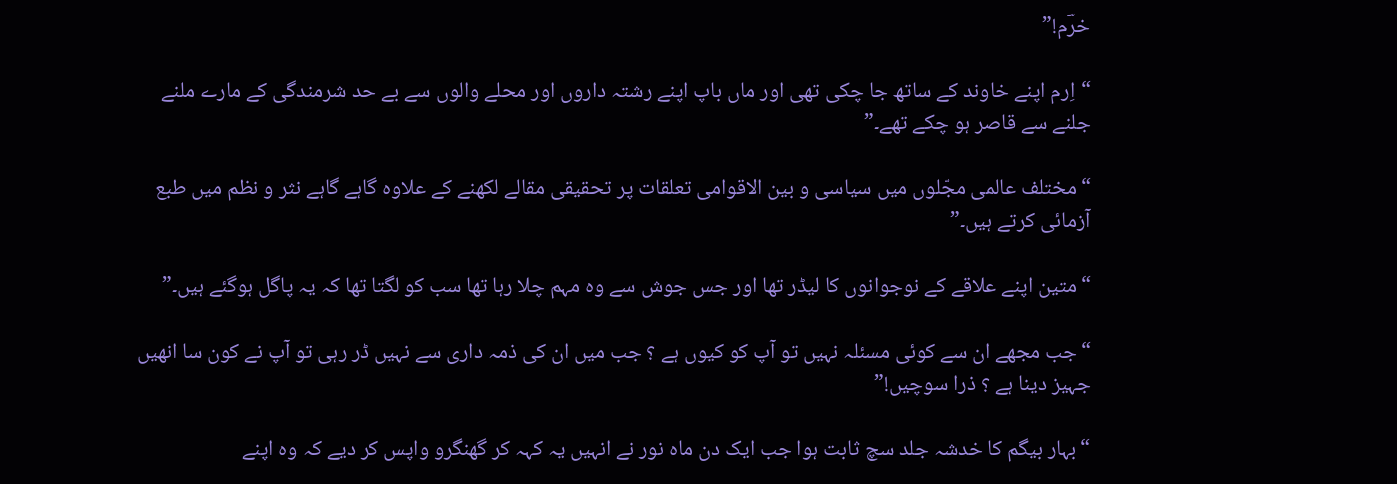خرؔم!”

“اِرم اپنے خاوند کے ساتھ جا چکی تھی اور ماں باپ اپنے رشتہ داروں اور محلے والوں سے بے حد شرمندگی کے مارے ملنے جلنے سے قاصر ہو چکے تھے۔”

“مختلف عالمی مجّلوں میں سیاسی و بین الاقوامی تعلقات پر تحقیقی مقالے لکھنے کے علاوہ گاہے گاہے نثر و نظم میں طبع آزمائی کرتے ہیں۔”

“متین اپنے علاقے کے نوجوانوں کا لیڈر تھا اور جس جوش سے وہ مہم چلا رہا تھا سب کو لگتا تھا کہ یہ پاگل ہوگئے ہیں۔”

“جب مجھے ان سے کوئی مسئلہ نہیں تو آپ کو کیوں ہے ؟ جب میں ان کی ذمہ داری سے نہیں ڈر رہی تو آپ نے کون سا انھیں جہیز دینا ہے ؟ ذرا سوچیں!”

“بہار بیگم کا خدشہ جلد سچ ثابت ہوا جب ایک دن ماہ نور نے انہیں یہ کہہ کر گھنگرو واپس کر دیے کہ وہ اپنے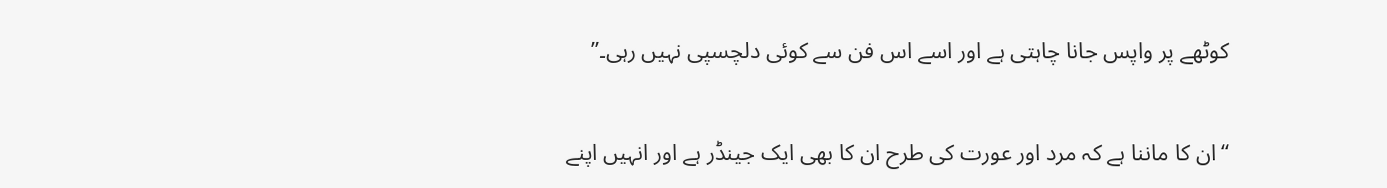کوٹھے پر واپس جانا چاہتی ہے اور اسے اس فن سے کوئی دلچسپی نہیں رہی۔”

“ان کا ماننا ہے کہ مرد اور عورت کی طرح ان کا بھی ایک جینڈر ہے اور انہیں اپنے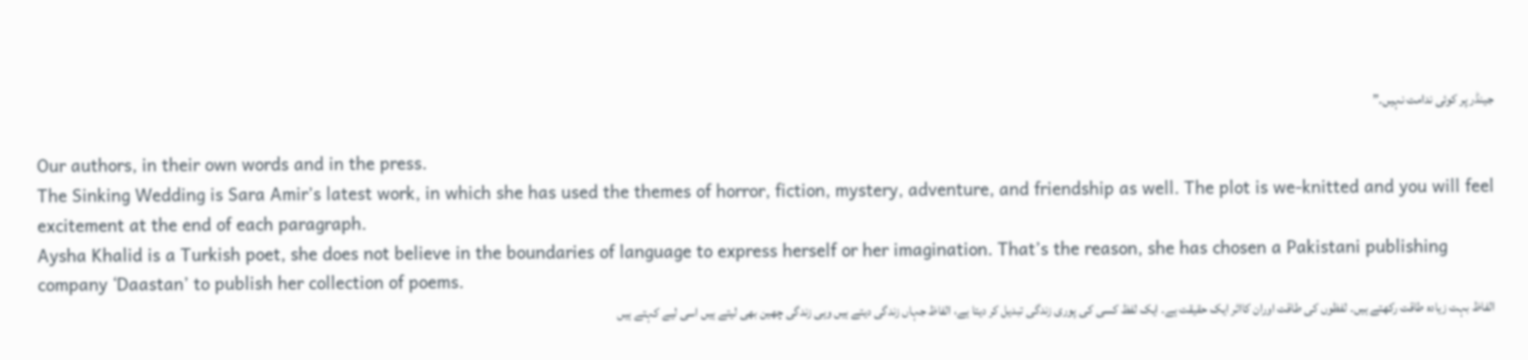جینڈر پر کوئی ندامت نہیں۔”

Our authors, in their own words and in the press.
The Sinking Wedding is Sara Amir’s latest work, in which she has used the themes of horror, fiction, mystery, adventure, and friendship as well. The plot is we-knitted and you will feel excitement at the end of each paragraph.
Aysha Khalid is a Turkish poet, she does not believe in the boundaries of language to express herself or her imagination. That’s the reason, she has chosen a Pakistani publishing company ‘Daastan’ to publish her collection of poems.
الفاظ بہت زیادہ طاقت رکھتے ہیں۔ لفظوں کی طاقت اوران کااثر ایک حقیقت ہے۔ ایک لفظ کسی کی پوری زندگی تبدیل کر دیتا ہے، الفاظ جہاں زندگی دیتے ہیں وہی زندگی چھین بھی لیتے ہیں اسی لیے کہتے ہیں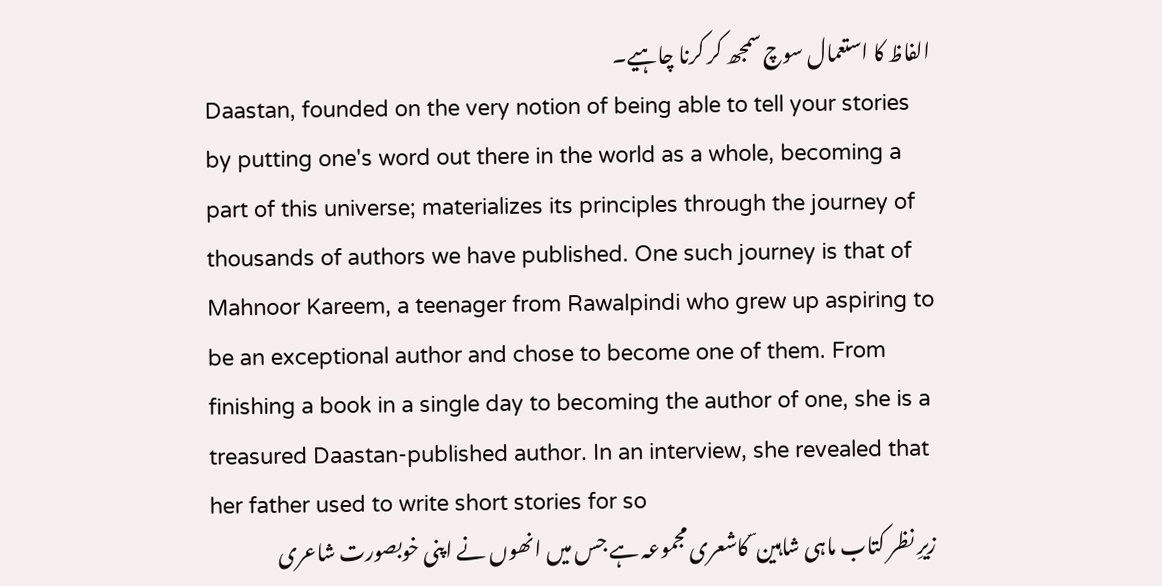الفاظ کا استعمال سوچ سمجھ کر کرنا چاہیے۔
Daastan, founded on the very notion of being able to tell your stories by putting one's word out there in the world as a whole, becoming a part of this universe; materializes its principles through the journey of thousands of authors we have published. One such journey is that of Mahnoor Kareem, a teenager from Rawalpindi who grew up aspiring to be an exceptional author and chose to become one of them. From finishing a book in a single day to becoming the author of one, she is a treasured Daastan-published author. In an interview, she revealed that her father used to write short stories for so
زیرِ نظر کتاب ماہی شاہین ؔ کاشعری مجموعہ ہے جس میں انھوں نے اپنی خوبصورت شاعری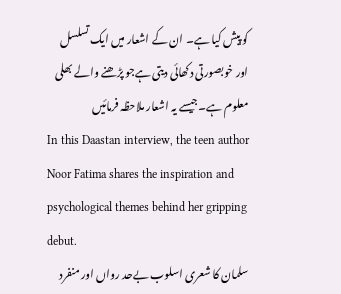کو پیش کیا ہے۔ ان کے اشعار میں ایک تسلسل اور خوبصورتی دکھائی دیتی ہےجو پڑھنے والے بھلی معلوم ہے۔جیسے یہ اشعار ملاحظہ فرمائیں
In this Daastan interview, the teen author Noor Fatima shares the inspiration and psychological themes behind her gripping debut.
سلمان کا شعری اسلوب بےحد رواں اور منفرد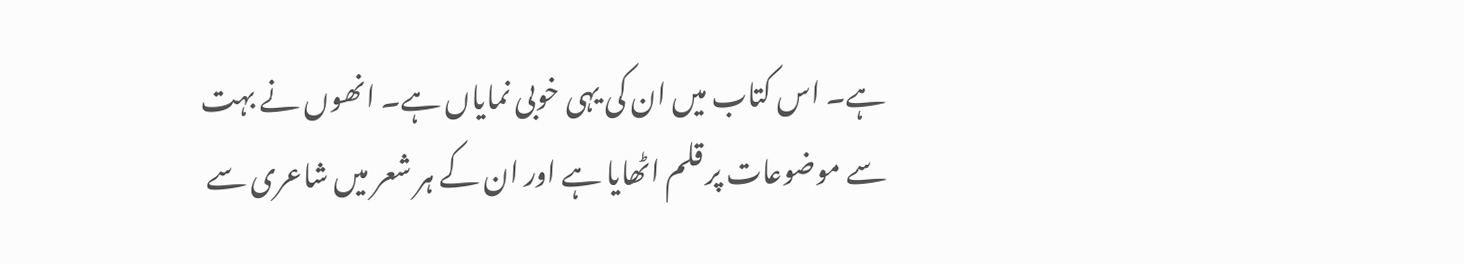ہے۔ اس کتاب میں ان کی یہی خوبی نمایاں ہے۔ انھوں نے بہت سے موضوعات پر قلم اٹھایا ہے اور ان کے ہر شعر میں شاعری سے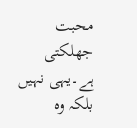محبت جھلکتی ہے۔یہی نہیں بلکہ وہ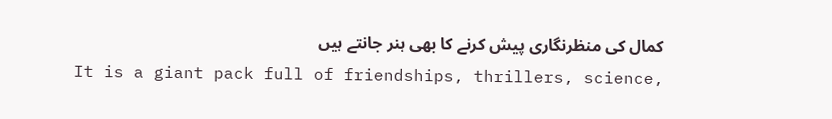کمال کی منظرنگاری پیش کرنے کا بھی ہنر جانتے ہیں
It is a giant pack full of friendships, thrillers, science,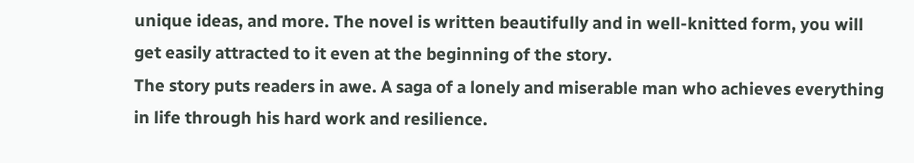unique ideas, and more. The novel is written beautifully and in well-knitted form, you will get easily attracted to it even at the beginning of the story.
The story puts readers in awe. A saga of a lonely and miserable man who achieves everything in life through his hard work and resilience.